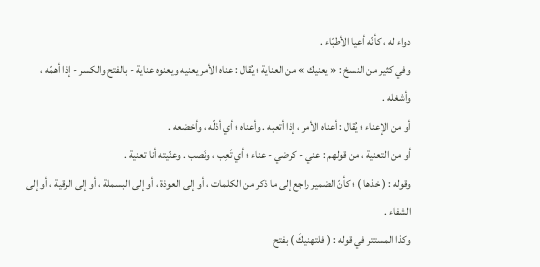دواء له ، كأنّه أعيا الأطبّاء .
وفي كثير من النسخ : « يعنيك » من العناية ؛ يُقال : عناه الأمر يعنيه ويعنوه عناية - بالفتح والكسر - إذا أهمّه ، وأشغله .
أو من الإعناء ؛ يُقال : أعناه الأمر ، إذا أتعبه . وأعناه ؛ أي أذلّه ، وأخضعه .
أو من التعنية ، من قولهم : عني - كرضي - عناء ؛ أي تَعِب ، ونَصب . وعنّيته أنا تعنية .
وقوله : ( خذها ) ؛ كأنّ الضمير راجع إلى ما ذكر من الكلمات ، أو إلى العوذة ، أو إلى البسملة ، أو إلى الرقية ، أو إلى الشفاء .
وكذا المستتر في قوله : ( فلتهنيكَ ) بفتح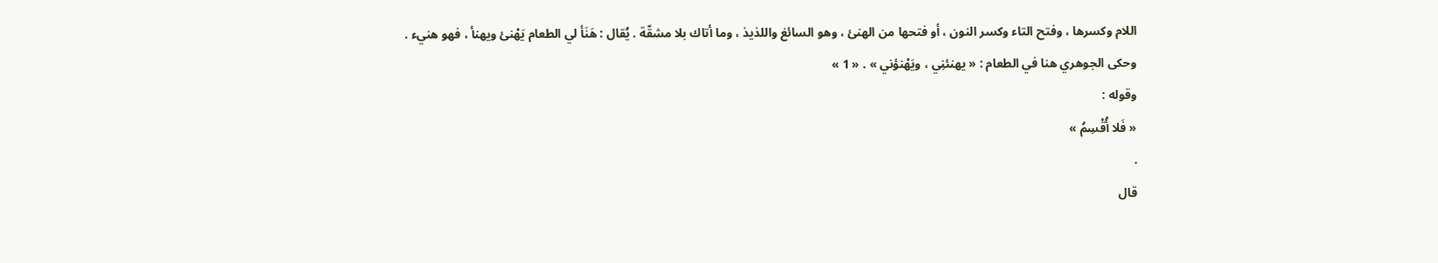اللام وكسرها ، وفتح التاء وكسر النون ، أو فتحها من الهنئ ، وهو السائغ واللذيذ ، وما أتاك بلا مشقّة . يُقال : هَنَأ لي الطعام يَهْنئ ويهنأ ، فهو هنيء .
وحكى الجوهري هنا في الطعام : « يهنئنِي ، ويَهْنؤني » . « 1 »
وقوله :
« فَلا أُقْسِمُ »
.
قال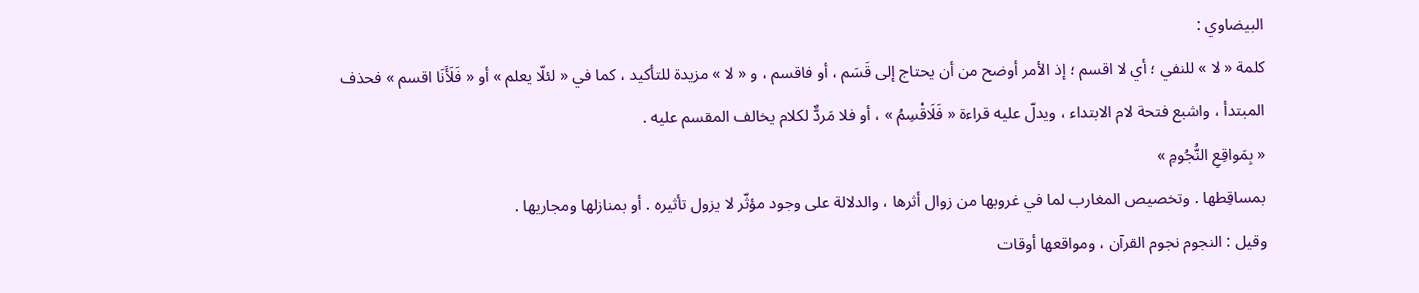البيضاوي :
كلمة « لا » للنفي ؛ أي لا اقسم ؛ إذ الأمر أوضح من أن يحتاج إلى قَسَم ، أو فاقسم ، و « لا » مزيدة للتأكيد ، كما في « لئلّا يعلم » أو « فَلَأَنَا اقسم » فحذف المبتدأ ، واشبع فتحة لام الابتداء ، ويدلّ عليه قراءة « فَلَاقْسِمُ » ، أو فلا مَردٌّ لكلام يخالف المقسم عليه .
« بِمَواقِعِ النُّجُومِ »
بمساقِطها . وتخصيص المغارب لما في غروبها من زوال أثرها ، والدلالة على وجود مؤثّر لا يزول تأثيره . أو بمنازلها ومجاريها .
وقيل : النجوم نجوم القرآن ، ومواقعها أوقات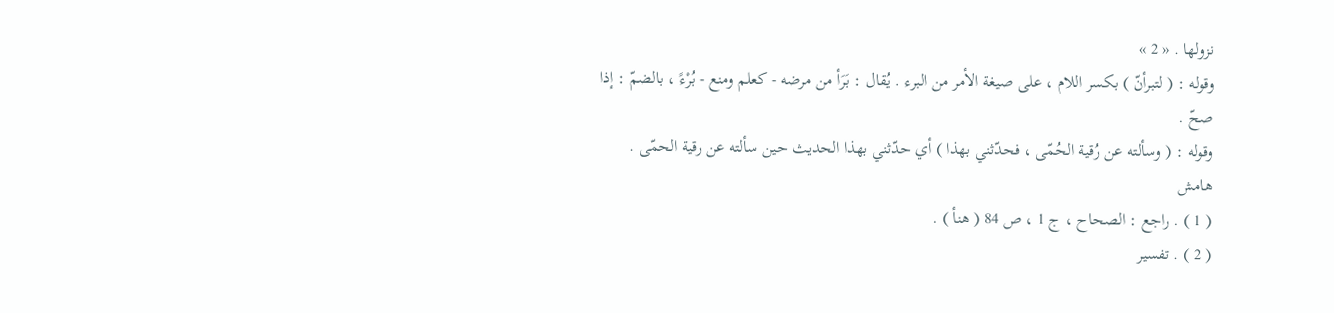نزولها . « 2 »
وقوله : ( لتبرأنّ ) بكسر اللام ، على صيغة الأمر من البرء . يُقال : بَرَأ من مرضه - كعلم ومنع - بُرْءً ، بالضمّ : إذا صحّ .
وقوله : ( وسألته عن رُقية الحُمّى ، فحدّثني بهذا ) أي حدّثني بهذا الحديث حين سألته عن رقية الحمّى .
هامش
( 1 ) . راجع : الصحاح ، ج 1 ، ص 84 ( هنأ ) .
( 2 ) . تفسير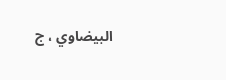البيضاوي ، ج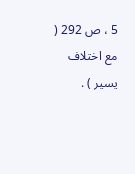5 ، ص 292 ( مع اختلاف يسير ) .